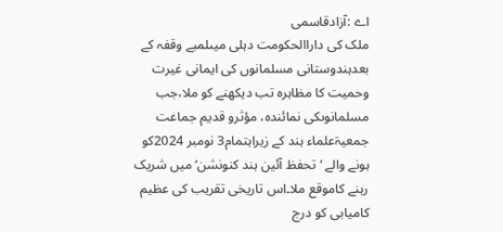اے :آزادقاسمی
ملک کی داراالحکومت دہلی میںلمبے وقفہ کے بعدہندوستانی مسلمانوں کی ایمانی غیرت وحمیت کا مظاہرہ تب دیکھنے کو ملا،جب مسلمانوںکی نمائندہ، مؤثرو قدیم جماعت جمعیۃعلماء ہند کے زیراہتمام3 نومبر 2024کو ہونے والے ’تحفظ آئین ہند کنونشن‘ میں شریک رہنے کاموقع ملا۔اس تاریخی تقریب کی عظیم کامیابی کو درج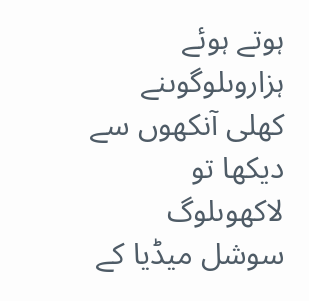ہوتے ہوئے ہزاروںلوگوںنے کھلی آنکھوں سے دیکھا تو لاکھوںلوگ سوشل میڈیا کے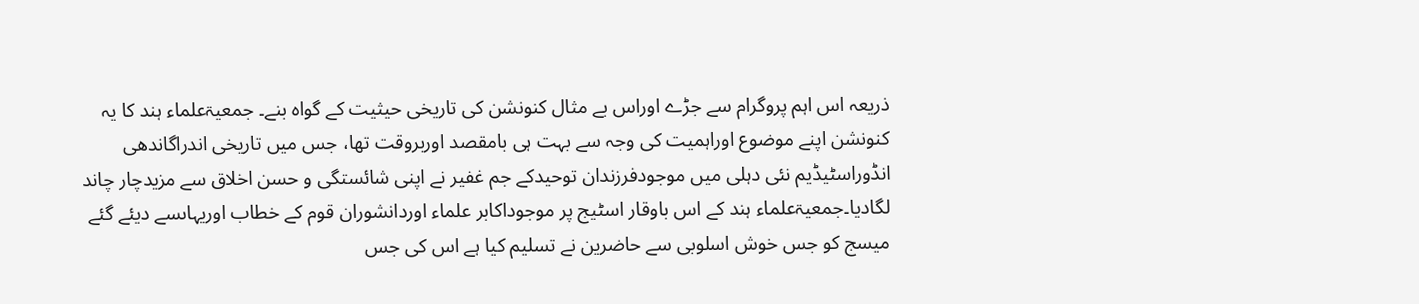ذریعہ اس اہم پروگرام سے جڑے اوراس بے مثال کنونشن کی تاریخی حیثیت کے گواہ بنے۔ جمعیۃعلماء ہند کا یہ کنونشن اپنے موضوع اوراہمیت کی وجہ سے بہت ہی بامقصد اوربروقت تھا، جس میں تاریخی اندراگاندھی انڈوراسٹیڈیم نئی دہلی میں موجودفرزندان توحیدکے جم غفیر نے اپنی شائستگی و حسن اخلاق سے مزیدچار چاند لگادیا۔جمعیۃعلماء ہند کے اس باوقار اسٹیج پر موجوداکابر علماء اوردانشوران قوم کے خطاب اوریہاںسے دیئے گئے میسج کو جس خوش اسلوبی سے حاضرین نے تسلیم کیا ہے اس کی جس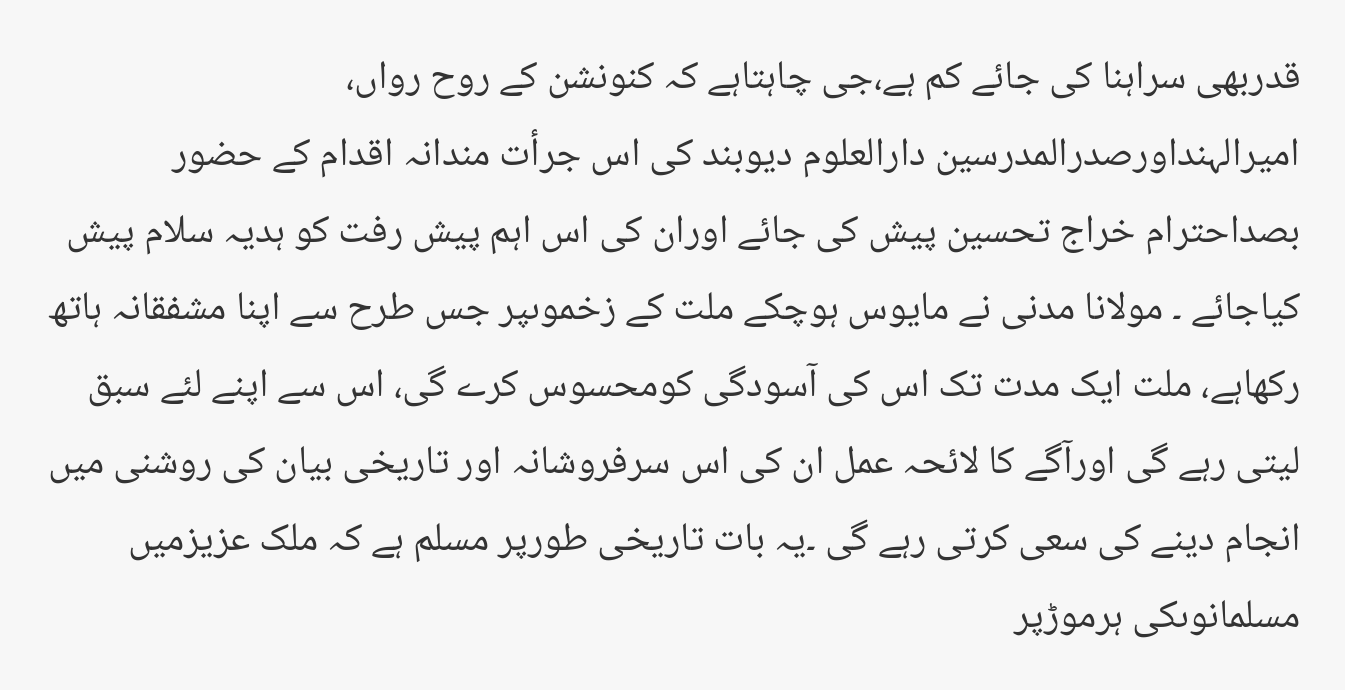قدربھی سراہنا کی جائے کم ہے،جی چاہتاہے کہ کنونشن کے روح رواں، امیرالہنداورصدرالمدرسین دارالعلوم دیوبند کی اس جرأت مندانہ اقدام کے حضور بصداحترام خراج تحسین پیش کی جائے اوران کی اس اہم پیش رفت کو ہدیہ سلام پیش کیاجائے ۔ مولانا مدنی نے مایوس ہوچکے ملت کے زخموںپر جس طرح سے اپنا مشفقانہ ہاتھ رکھاہے، ملت ایک مدت تک اس کی آسودگی کومحسوس کرے گی، اس سے اپنے لئے سبق لیتی رہے گی اورآگے کا لائحہ عمل ان کی اس سرفروشانہ اور تاریخی بیان کی روشنی میں انجام دینے کی سعی کرتی رہے گی ۔یہ بات تاریخی طورپر مسلم ہے کہ ملک عزیزمیں مسلمانوںکی ہرموڑپر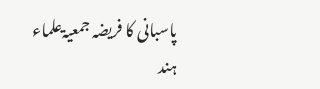پاسبانی کا فریضہ جمعیۃعلماء ہند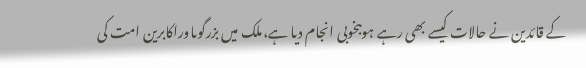کے قائدین نے حالات کیسے بھی رہے ہوںبخوبی انجام دیا ہے،ملک میں بزرگوںاوراکابرین امت کی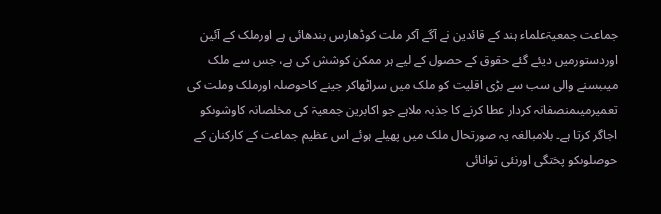جماعت جمعیۃعلماء ہند کے قائدین نے آگے آکر ملت کوڈھارس بندھائی ہے اورملک کے آئین اوردستورمیں دیئے گئے حقوق کے حصول کے لیے ہر ممکن کوشش کی ہے، جس سے ملک میںبسنے والی سب سے بڑی اقلیت کو ملک میں سراٹھاکر جینے کاحوصلہ اورملک وملت کی تعمیرمیںمنصفانہ کردار عطا کرنے کا جذبہ ملاہے جو اکابرین جمعیۃ کی مخلصانہ کاوشوںکو اجاگر کرتا ہے۔ بلامبالغہ یہ صورتحال ملک میں پھیلے ہوئے اس عظیم جماعت کے کارکنان کے حوصلوںکو پختگی اورنئی توانائی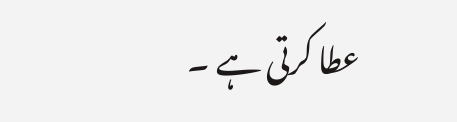عطا کرتی ہے ۔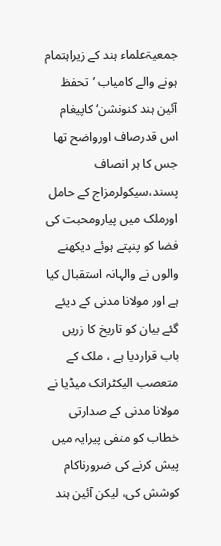جمعیۃعلماء ہند کے زیراہتمام ہونے والے کامیاب ’تحفظ آئین ہند کنونشن‘ کاپیغام اس قدرصاف اورواضح تھا جس کا ہر انصاف پسند،سیکولرمزاج کے حامل اورملک میں پیارومحبت کی فضا کو پنپتے ہوئے دیکھنے والوں نے والہانہ استقبال کیا ہے اور مولانا مدنی کے دیئے گئے بیان کو تاریخ کا زریں باب قراردیا ہے ، ملک کے متعصب الیکٹرانک میڈیا نے مولانا مدنی کے صدارتی خطاب کو منفی پیرایہ میں پیش کرنے کی ضرورناکام کوشش کی، لیکن آئین ہند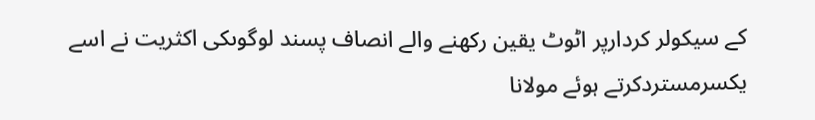کے سیکولر کردارپر اٹوٹ یقین رکھنے والے انصاف پسند لوگوںکی اکثریت نے اسے یکسرمستردکرتے ہوئے مولانا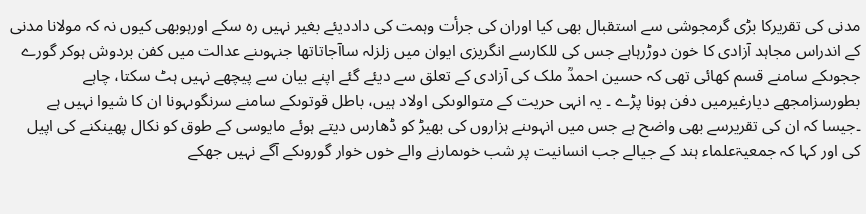مدنی کی تقریرکا بڑی گرمجوشی سے استقبال بھی کیا اوران کی جرأت وہمت کی داددیئے بغیر نہیں رہ سکے اورہوبھی کیوں نہ کہ مولانا مدنی کے اندراس مجاہد آزادی کا خون دوڑرہاہے جس کی للکارسے انگریزی ایوان میں زلزلہ ساآجاتاتھا جنہوںنے عدالت میں کفن بردوش ہوکر گورے ججوںکے سامنے قسم کھائی تھی کہ حسین احمدؒ ملک کی آزادی کے تعلق سے دیئے گئے اپنے بیان سے پیچھے نہیں ہٹ سکتا، چاہے بطورسزامجھے دیارغیرمیں دفن ہونا پڑے ۔ یہ انہی حریت کے متوالوںکی اولاد ہیں، باطل قوتوںکے سامنے سرنگوںہونا ان کا شیوا نہیں ہے ۔جیسا کہ ان کی تقریرسے بھی واضح ہے جس میں انہوںنے ہزاروں کی بھیڑ کو ڈھارس دیتے ہوئے مایوسی کے طوق کو نکال پھینکنے کی اپیل کی اور کہا کہ جمعیۃعلماء ہند کے جیالے جب انسانیت پر شب خوںمارنے والے خوں خوار گوروںکے آگے نہیں جھکے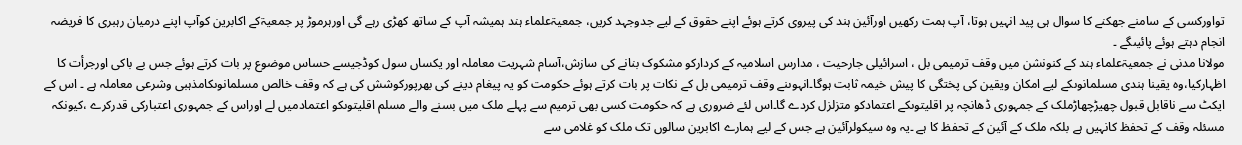تواورکسی کے سامنے جھکنے کا سوال ہی پید انہیں ہوتا، آپ ہمت رکھیں اورآئین ہند کی پیروی کرتے ہوئے اپنے حقوق کے لیے جدوجہد کریں، جمعیۃعلماء ہند ہمیشہ آپ کے ساتھ کھڑی رہے گی اورہرموڑ پر جمعیۃکے اکابرین کوآپ اپنے درمیان رہبری کا فریضہ انجام دہتے ہوئے پائیںگے ۔
مولانا مدنی نے جمعیۃعلماء ہند کے کنونشن میں وقف ترمیمی بل ، اسرائیلی جارحیت ، مدارس اسلامیہ کے کردارکو مشکوک بنانے کی سازش،آسام شہریت معاملہ اور یکساں سول کوڈجیسے حساس موضوع پر بات کرتے ہوئے جس بے باکی اورجرأت کا اظہارکیا،وہ یقینا ہندی مسلمانوںکے لیے امکان ویقین کی پختگی کا پیش خیمہ ثابت ہوگا۔انہوںنے وقف ترمیمی بل کے نکات پر بات کرتے ہوئے حکومت کو یہ پیغام دینے کی بھرپورکوشش کی ہے کہ وقف خالص مسلمانوںکامذہبی وشرعی معاملہ ہے ۔ اس کے ایکٹ سے ناقابل قبول چھیڑچھاڑملک کے جمہوری ڈھانچہ پر اقلیتوںکے اعتمادکو متزلزل کردے گا۔اس لئے ضروری ہے کہ حکومت کسی بھی ترمیم سے پہلے ملک میں بسنے والے مسلم اقلیتوںکو اعتمادمیں لے اوراس کے جمہوری اعتبارکی قدرکرے ،کیونکہ مسئلہ وقف کے تحفظ کانہیں ہے بلکہ ملک کے آئین کے تحفظ کا ہے ۔یہ وہ سیکولرآئین ہے جس کے لیے ہمارے اکابرین سالوں تک ملک کو غلامی سے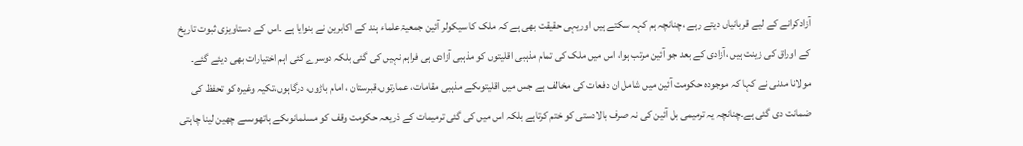آزادکرانے کے لیے قربانیاں دیتے رہے ،چنانچہ ہم کہہ سکتے ہیں اوریہی حقیقت بھی ہے کہ ملک کا سیکولر آئین جمعیۃعلماء ہند کے اکابرین نے بنوایا ہے ۔اس کے دستاویزی ثبوت تاریخ کے اوراق کی زینت ہیں ،آزادی کے بعد جو آئین مرتب ہوا، اس میں ملک کی تمام مذہبی اقلیتوں کو مذہبی آزادی ہی فراہم نہیں کی گئی بلکہ دوسرے کئی اہم اختیارات بھی دیئے گئے۔ مولانا مدنی نے کہا کہ موجودہ حکومت آئین میں شامل ان دفعات کی مخالف ہے جس میں اقلیتوںکے مذہبی مقامات، عمارتوں،قبرستان ، امام باڑوں، درگاہوں،تکیہ وغیرہ کو تحفظ کی ضمانت دی گئی ہے۔چنانچہ یہ ترمیمی بل آئین کی نہ صرف بالادستی کو ختم کرتاہے بلکہ اس میں کی گئی ترمیمات کے ذریعہ حکومت وقف کو مسلمانوںکے ہاتھوںسے چھین لینا چاہتی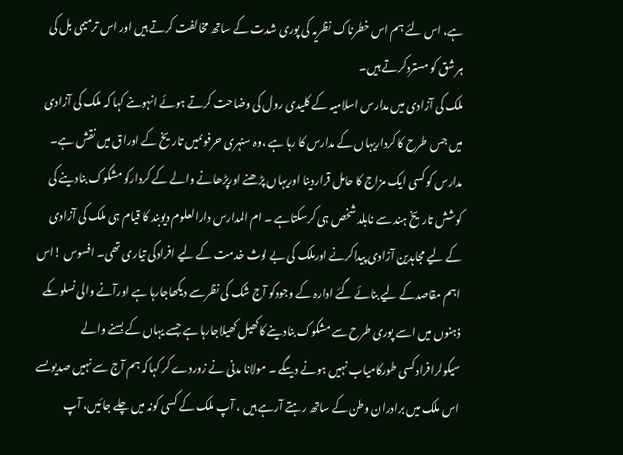ہے، اس لئے ہم اس خطرناک نظریہ کی پوری شدت کے ساتھ مخالفت کرتے ہیں اور اس ترمیمی بل کی ہر شق کو مستردکرتے ہیں۔
ملک کی آزادی میں مدارس اسلامیہ کے کلیدی رول کی وضاحت کرتے ہوئے انہوںنے کہا کہ ملک کی آزادی میں جس طرح کا کرداریہاں کے مدارس کا رہا ہے ،وہ سنہری حرفوںمیں تاریخ کے اوراق میں نقش ہے۔ مدارس کو کسی ایک مزاج کا حامل قراردینا اوریہاں پڑھنے اورپڑھانے والے کے کردارکو مشکوک بنادینے کی کوشش تاریخ ہند سے نابلد شخص ہی کرسکتاہے ۔ ام المدارس دارالعلوم دیوبند کا قیام ہی ملک کی آزادی کے لیے مجاہدین آزادی پیداکرنے اورملک کی بے لوث خدمت کے لیے افرادکی تیاری تھی۔ افسوس !اس اہم مقاصدکے لیے بنائے گئے ادارہ کے وجودکو آج شک کی نظرسے دیکھاجارہا ہے اورآنے والی نسلوںکے ذہنوں میں اسے پوری طرح سے مشکوک بنادینے کاکھیل کھیلاجارہا ہے جسے یہاں کے بسنے والے سیکولرافرادکسی طورکامیاب نہیں ہونے دیںگے ۔ مولانا مدنی نے زوردے کر کہاکہ ہم آج سے نہیں صدیوںسے اس ملک میں برادران وطن کے ساتھ رہتے آرہے ہیں ، آپ ملک کے کسی کونہ میں چلے جائیں، آپ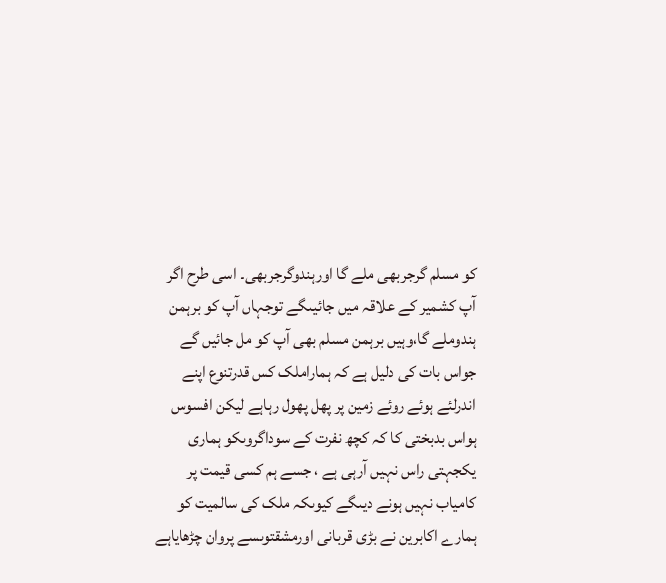کو مسلم گرجربھی ملے گا اورہندوگرجربھی۔ اسی طرح اگر آپ کشمیر کے علاقہ میں جائیںگے توجہاں آپ کو برہمن ہندوملے گا،وہیں برہمن مسلم بھی آپ کو مل جائیں گے جواس بات کی دلیل ہے کہ ہماراملک کس قدرتنوع اپنے اندرلئے ہوئے روئے زمین پر پھل پھول رہاہے لیکن افسوس ہواس بدبختی کا کہ کچھ نفرت کے سوداگروںکو ہماری یکجہتی راس نہیں آرہی ہے ، جسے ہم کسی قیمت پر کامیاب نہیں ہونے دیںگے کیوںکہ ملک کی سالمیت کو ہمارے اکابرین نے بڑی قربانی اورمشقتوںسے پروان چڑھایاہے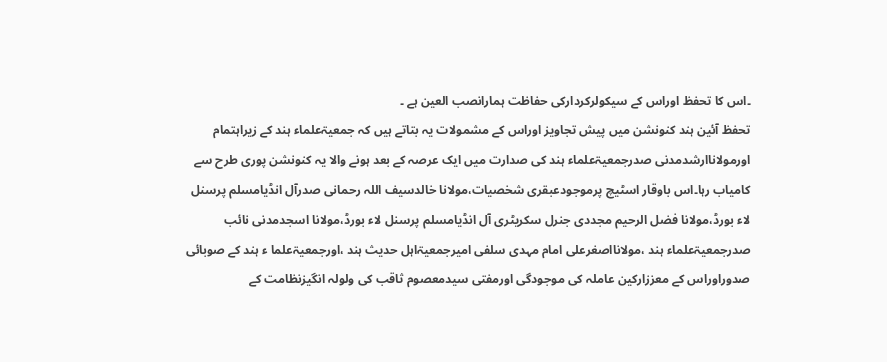۔اس کا تحفظ اوراس کے سیکولرکردارکی حفاظت ہمارانصب العین ہے ۔
تحفظ آئین ہند کنونشن میں پیش تجاویز اوراس کے مشمولات یہ بتاتے ہیں کہ جمعیۃعلماء ہند کے زیراہتمام اورمولاناارشدمدنی صدرجمعیۃعلماء ہند کی صدارت میں ایک عرصہ کے بعد ہونے والا یہ کنونشن پوری طرح سے کامیاب رہا۔اس باوقار اسٹیچ پرموجودعبقری شخصیات،مولانا خالدسیف اللہ رحمانی صدرآل انڈیامسلم پرسنل لاء بورڈ،مولانا فضل الرحیم مجددی جنرل سکریٹری آل انڈیامسلم پرسنل لاء بورڈ،مولانا اسجدمدنی نائب صدرجمعیۃعلماء ہند ،مولانااصغرعلی امام مہدی سلفی امیرجمعیۃاہل حدیث ہند ،اورجمعیۃعلما ء ہند کے صوبائی صدوراوراس کے معززارکین عاملہ کی موجودگی اورمفتی سیدمعصوم ثاقب کی ولولہ انگیزنظامت کے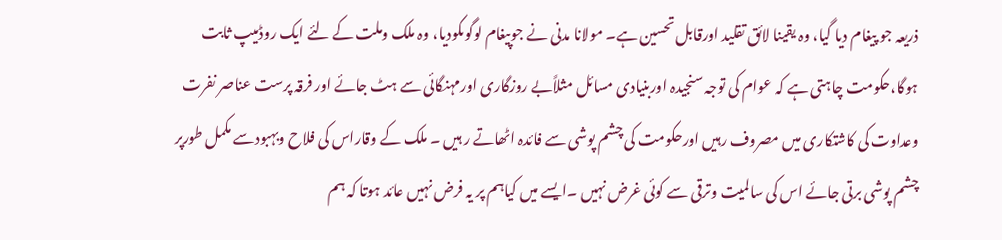ذریعہ جو پیغام دیا گیا، وہ یقینا لائق تقلید اورقابل تحسین ہے۔ مولانا مدنی نے جوپیغام لوگوںکودیا، وہ ملک وملت کے لئے ایک روڈمیپ ثابت ہوگا،حکومت چاہتی ہے کہ عوام کی توجہ سنجیدہ اوربنیادی مسائل مثلاًبے روزگاری اورمہنگائی سے ہٹ جائے اور فرقہ پرست عناصر نفرت وعداوت کی کاشتکاری میں مصروف رہیں اورحکومت کی چشم پوشی سے فائدہ اٹھاتے ر ہیں ۔ ملک کے وقاراس کی فلاح وبہبودسے مکمل طورپر چشم پوشی برتی جائے اس کی سالمیت وترقی سے کوئی غرض نہیں ۔ایسے میں کیاہم پر یہ فرض نہیں عائد ہوتا کہ ہم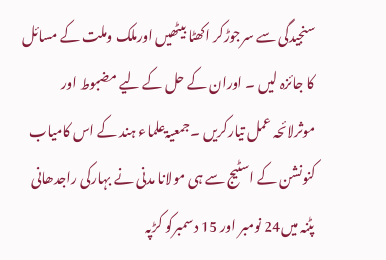سنجیدگی سے سرجوڑکر اکھٹا بیٹھیں اورملک وملت کے مسائل کا جائزہ لیں ۔ اوران کے حل کے لیے مضبوط اور موثرلائحہ عمل تیارکریں ۔جمعیۃعلماء ہند کے اس کامیاب کنونشن کے اسٹیج سے ہی مولانا مدنی نے بہارکی راجدھانی پٹنہ میں24 نومبر اور 15 دسمبرکو کڑپہ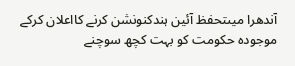آندھرا میںتحفظ آئین ہندکنونشن کرنے کااعلان کرکے موجودہ حکومت کو بہت کچھ سوچنے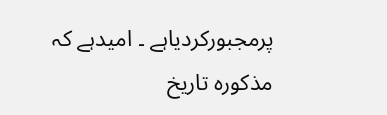پرمجبورکردیاہے ۔ امیدہے کہ مذکورہ تاریخ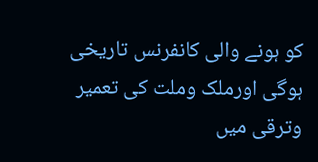کو ہونے والی کانفرنس تاریخی ہوگی اورملک وملت کی تعمیر وترقی میں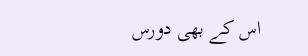اس کے بھی دورس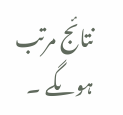نتائج مرتب ہوںگے ۔